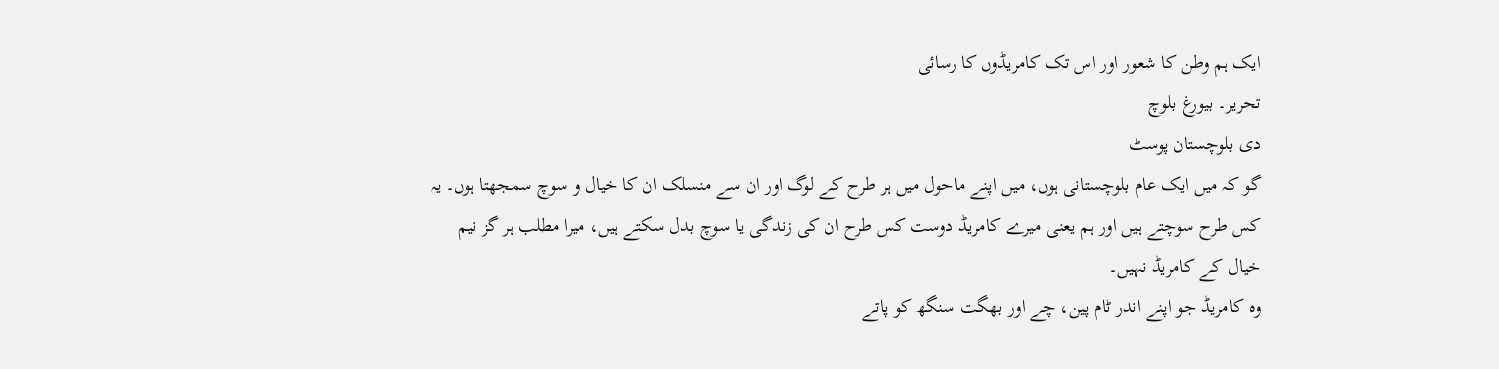ایک ہم وطن کا شعور اور اس تک کامریڈوں کا رسائی
تحریر۔ بیورغ بلوچ
دی بلوچستان پوسٹ
گو کہ میں ایک عام بلوچستانی ہوں، میں اپنے ماحول میں ہر طرح کے لوگ اور ان سے منسلک ان کا خیال و سوچ سمجھتا ہوں۔ یہ کس طرح سوچتے ہیں اور ہم یعنی میرے کامریڈ دوست کس طرح ان کی زندگی یا سوچ بدل سکتے ہیں، میرا مطلب ہر گز نیم خیال کے کامریڈ نہیں۔
وہ کامریڈ جو اپنے اندر ٹام پین، چے اور بھگت سنگھ کو پاتے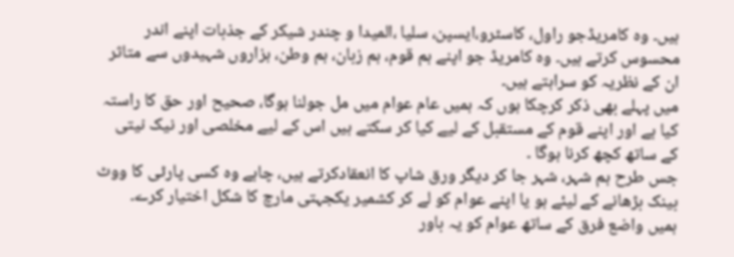ہیں۔ وہ کامریڈجو راول، کاسٹرو،ایسپن، سلیا ،المیدا و چندر شیکر کے جذبات اپنے اندر محسوس کرتے ہیں۔ وہ کامریڈ جو اپنے ہم قوم، ہم زبان، ہم وطن، ہزاروں شہیدوں سے متاثر ان کے نظریہ کو سراہتے ہیں۔
میں پہلے بھی ذکر کرچکا ہوں کہ ہمیں عام عوام میں مل جولنا ہوگا، صحیح اور حق کا راستہ کیا ہے اور اپنے قوم کے مستقبل کے لیے کیا کر سکتے ہیں اس کے لیے مخلصی اور نیک نیتی کے ساتھ کچھ کرنا ہوگا ۔
جس طرح ہم شہر، شہر جا کر دیگر ورق شاپ کا انعقادکرتے ہیں، چاہے وہ کسی پارٹی کا ووٹ بینک بڑھانے کے لیئے ہو یا اپنے عوام کو لے کر کشمیر یکجہتی مارچ کا شکل اختیار کرے۔
ہمیں واضع فرق کے ساتھ عوام کو یہ باور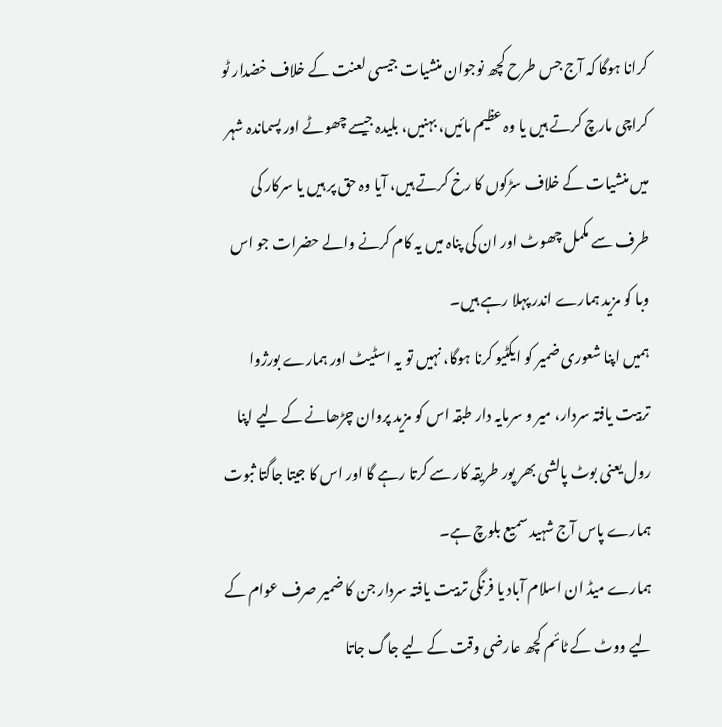کرانا ہوگا کہ آج جس طرح کچھ نوجوان منشیات جیسی لعنت کے خلاف خضدار ٹو کراچی مارچ کرتے ہیں یا وہ عظیم مائیں، بہنیں، بلیدہ جیسے چھوٹے اور پسماندہ شہر میں منشیات کے خلاف سڑکوں کا رخ کرتے ہیں، آیا وہ حق پر ہیں یا سرکار کی طرف سے مکمل چھوٹ اور ان کی پناہ میں یہ کام کرنے والے حضرات جو اس وبا کو مزید ہمارے اندر پہلا رہے ہیں۔
ہمیں اپنا شعوری ضمیر کو ایکٹیو کرنا ہوگا، نہیں تو یہ اسٹیٹ اور ہمارے بورژوا تربیت یافتہ سردار، میر و سرمایہ دار طبقہ اس کو مزید پروان چڑھانے کے لیے اپنا رول یعنی بوٹ پالشی بھر پور طریقہ کار سے کرتا رہے گا اور اس کا جیتا جاگتا ثبوت ہمارے پاس آج شہید سمیع بلوچ ہے۔
ہمارے میڈ ان اسلام آباد یا فرنگی تربیت یافتہ سردار جن کا ضمیر صرف عوام کے لیے ووٹ کے ٹائم کچھ عارضی وقت کے لیے جاگ جاتا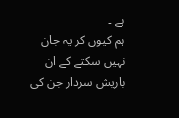ہے ۔
ہم کیوں کر یہ جان نہیں سکتے کے ان باریش سردار جن کی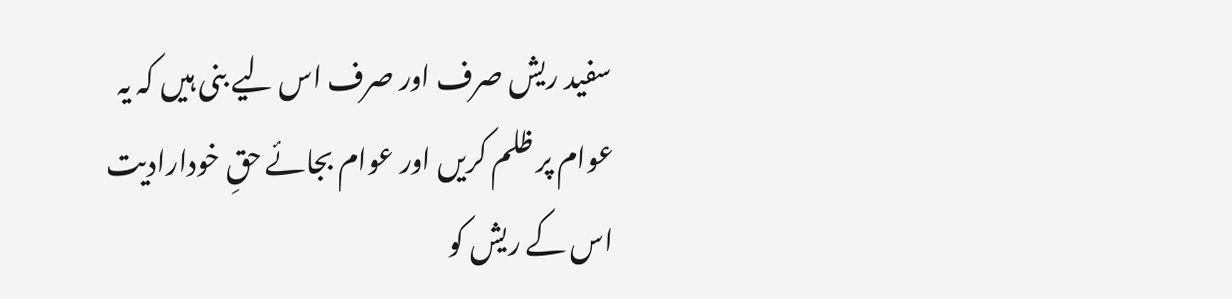سفید ریش صرف اور صرف اس لیے بنی ہیں کہ یہ عوام پر ظلم کریں اور عوام بجائے حقِ خودارادیت اس کے ریش کو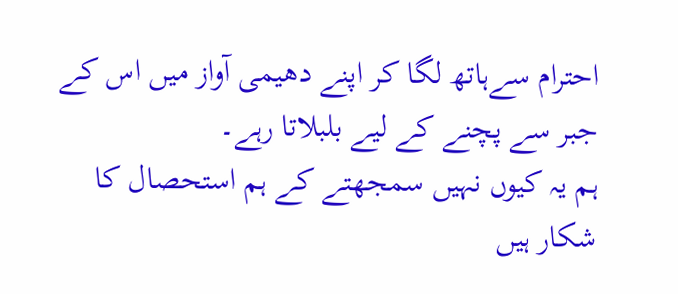احترام سےہاتھ لگا کر اپنے دھیمی آواز میں اس کے جبر سے پچنے کے لیے بلبلاتا رہے۔
ہم یہ کیوں نہیں سمجھتے کے ہم استحصال کا شکار ہیں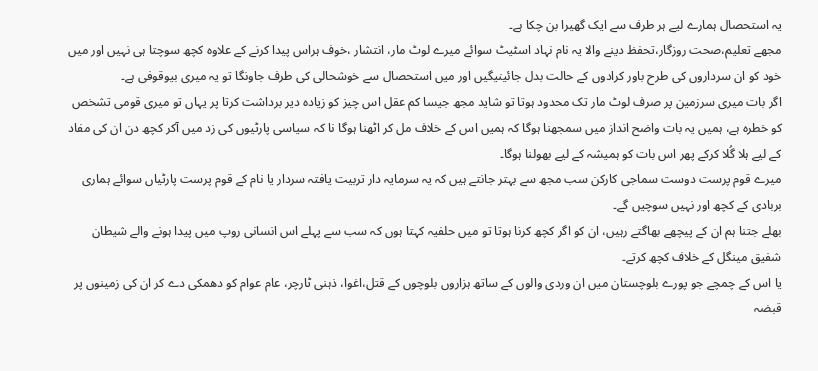یہ استحصال ہمارے لیے ہر طرف سے ایک گھیرا بن چکا ہے۔
مجھے تعلیم،صحت روزگار،تحفظ دینے والا یہ نام نہاد اسٹیٹ سوائے میرے لوٹ مار، انتشار ،خوف ہراس پیدا کرنے کے علاوہ کچھ سوچتا ہی نہیں اور میں خود کو ان سرداروں کی طرح باور کرادوں کے حالت بدل جائینیگیں اور میں استحصال سے خوشحالی کی طرف جاونگا تو یہ میری بیوقوفی ہے۔
اگر بات میری سرزمین پر صرف لوٹ مار تک محدود ہوتا تو شاید مجھ جیسا کم عقل اس چیز کو زیادہ دیر برداشت کرتا پر یہاں تو میری قومی تشخص کو خطرہ ہے، ہمیں یہ بات واضح انداز میں سمجھنا ہوگا کہ ہمیں اس کے خلاف مل کر اٹھنا ہوگا نا کہ سیاسی پارٹیوں کی زد میں آکر کچھ دن ان کی مفاد کے لیے ہلا گُلا کرکے پھر اس بات کو ہمیشہ کے لیے بھولنا ہوگا۔
میرے قوم پرست دوست سماجی کارکن سب مجھ سے بہتر جانتے ہیں کہ یہ سرمایہ دار تربیت یافتہ سردار یا نام کے قوم پرست پارٹیاں سوائے ہماری بربادی کے کچھ اور نہیں سوچیں گے۔
بھلے جتنا ہم ان کے پیچھے بھاگتے رہیں، ان کو اگر کچھ کرنا ہوتا تو میں حلفیہ کہتا ہوں کہ سب سے پہلے اس انسانی روپ میں پیدا ہونے والے شیطان شفیق مینگل کے خلاف کچھ کرتے۔
یا اس کے چمچے جو پورے بلوچستان میں ان وردی والوں کے ساتھ ہزاروں بلوچوں کے قتل،اغوا، ذہنی ٹارچر، عام عوام کو دھمکی دے کر ان کی زمینوں پر قبضہ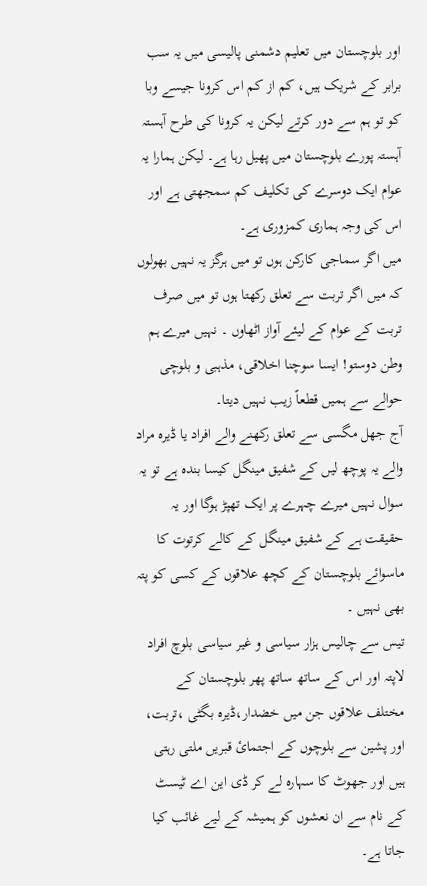اور بلوچستان میں تعلیم دشمنی پالیسی میں یہ سب برابر کے شریک ہیں، کم از کم اس کرونا جیسے وبا کو تو ہم سے دور کرتے لیکن یہ کرونا کی طرح آہستہ آہستہ پورے بلوچستان میں پھیل رہا ہے۔ لیکن ہمارا یہ عوام ایک دوسرے کی تکلیف کم سمجھتی ہے اور اس کی وجہ ہماری کمزوری ہے۔
میں اگر سماجی کارکن ہوں تو میں ہرگز یہ نہیں بھولوں کہ میں اگر تربت سے تعلق رکھتا ہوں تو میں صرف تربت کے عوام کے لیئے آواز اٹھاوں ۔ نہیں میرے ہم وطن دوستو! ایسا سوچنا اخلاقی، مذہبی و بلوچی حوالے سے ہمیں قطعاً زیب نہیں دیتا۔
آج جھل مگسی سے تعلق رکھنے والے افراد یا ڈیرہ مراد والے یہ پوچھ لیں کے شفیق مینگل کیسا بندہ ہے تو یہ سوال نہیں میرے چہرے پر ایک تھپڑ ہوگا اور یہ حقیقت ہے کے شفیق مینگل کے کالے کرتوت کا ماسوائے بلوچستان کے کچھ علاقوں کے کسی کو پتہ بھی نہیں ۔
تیس سے چالیس ہزار سیاسی و غیر سیاسی بلوچ افراد لاپتہ اور اس کے ساتھ ساتھ پھر بلوچستان کے مختلف علاقوں جن میں خضدار،ڈیرہ بگٹی ،تربت، اور پشین سے بلوچوں کے اجتمائ قبریں ملتی رہتی ہیں اور جھوٹ کا سہارہ لے کر ڈی این اے ٹیسٹ کے نام سے ان نعشوں کو ہمیشہ کے لیے غائب کیا جاتا ہے۔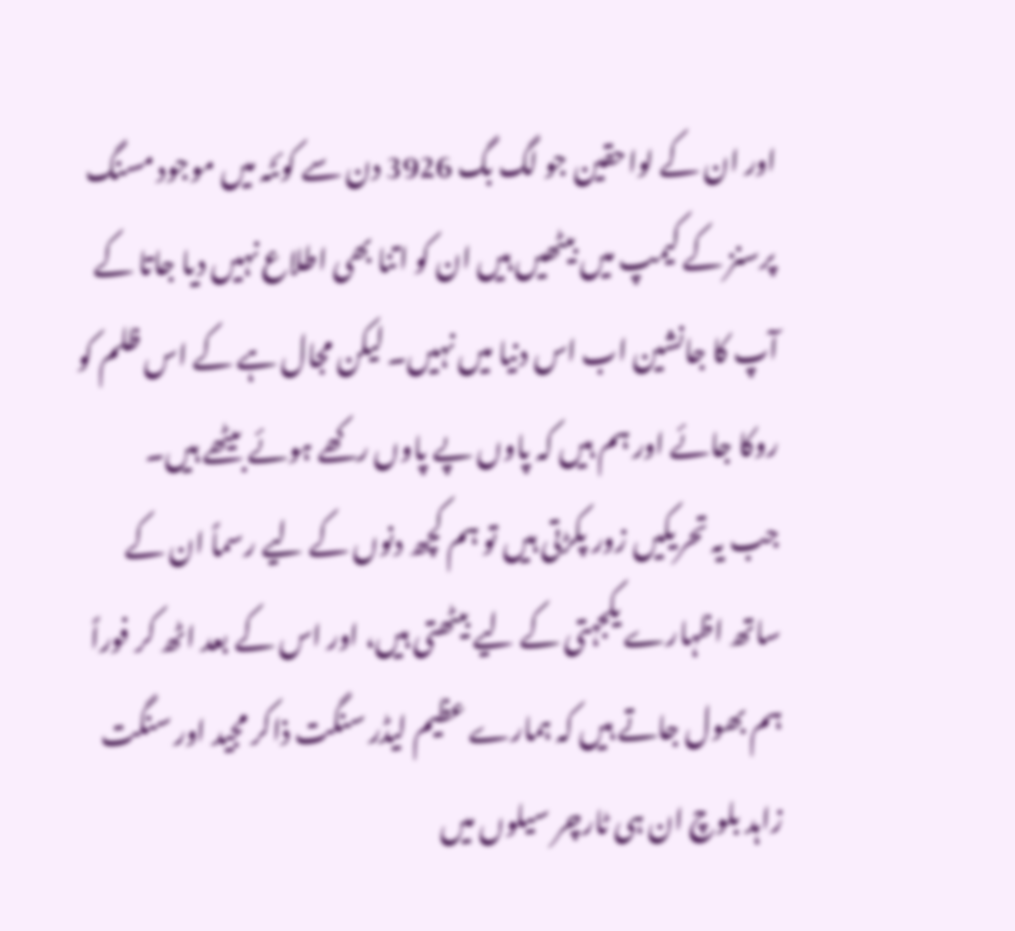اور ان کے لواحقین جو لگ بگ 3926 دن سے کوئٹہ میں موجود مسنگ پرسنز کے کیمپ میں بیٹھیں ہیں ان کو اتنا بھی اطلاع نہیں دیا جاتا کے آپ کا جانشین اب اس دنیا میں نہیں۔ لیکن مجال ہے کے اس ظلم کو روکا جائے اور ہم ہیں کہ پاوں پے پاوں رکھے ہوئے بیٹھے ہیں۔
جب یہ تحریکیں زور پکڑتی ہیں تو ہم کچھ دنوں کے لیے رسماً ان کے ساتھ اظہارے یکجہتی کے لیے بیٹھتی ہیں، اور اس کے بعد اٹھ کر فوراً ہم بھول جاتے ہیں کہ ہمارے عظیم لیڈر سنگت ذاکر مجید اور سنگت زاہد بلوچ ان ہی ٹارچر سیلوں میں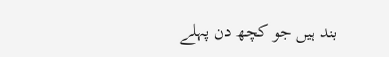بند ہیں جو کچھ دن پہلے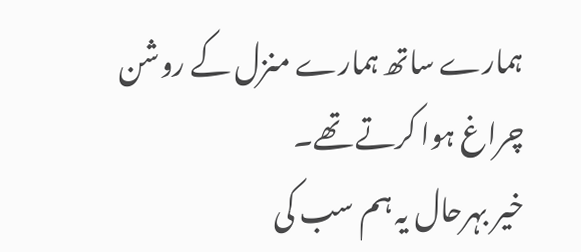ہمارے ساتھ ہمارے منزل کے روشن چراغ ہوا کرتے تھے۔
خیر بہرحال یہ ہم سب کی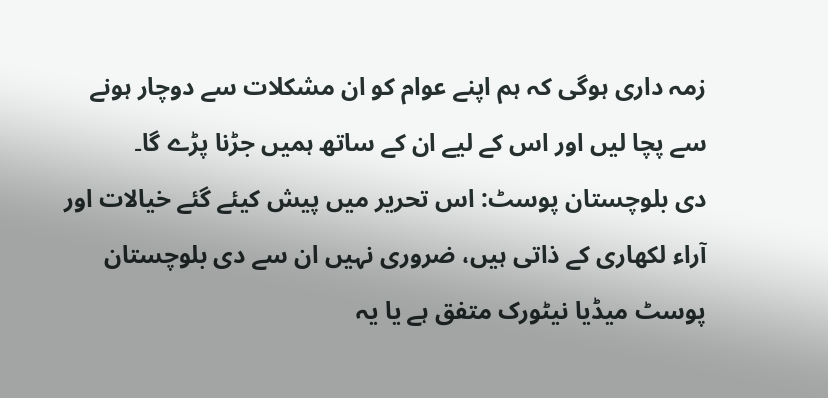زمہ داری ہوگی کہ ہم اپنے عوام کو ان مشکلات سے دوچار ہونے سے پچا لیں اور اس کے لیے ان کے ساتھ ہمیں جڑنا پڑے گا۔
دی بلوچستان پوسٹ: اس تحریر میں پیش کیئے گئے خیالات اور آراء لکھاری کے ذاتی ہیں، ضروری نہیں ان سے دی بلوچستان پوسٹ میڈیا نیٹورک متفق ہے یا یہ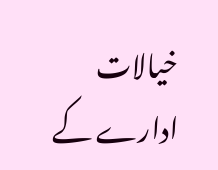خیالات ادارے کے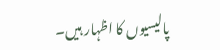پالیسیوں کا اظہار ہیں۔